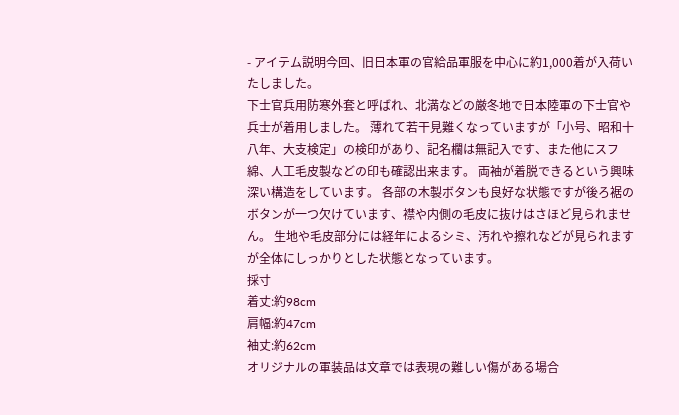- アイテム説明今回、旧日本軍の官給品軍服を中心に約1,000着が入荷いたしました。
下士官兵用防寒外套と呼ばれ、北満などの厳冬地で日本陸軍の下士官や兵士が着用しました。 薄れて若干見難くなっていますが「小号、昭和十八年、大支検定」の検印があり、記名欄は無記入です、また他にスフ綿、人工毛皮製などの印も確認出来ます。 両袖が着脱できるという興味深い構造をしています。 各部の木製ボタンも良好な状態ですが後ろ裾のボタンが一つ欠けています、襟や内側の毛皮に抜けはさほど見られません。 生地や毛皮部分には経年によるシミ、汚れや擦れなどが見られますが全体にしっかりとした状態となっています。
採寸
着丈:約98cm
肩幅:約47cm
袖丈:約62cm
オリジナルの軍装品は文章では表現の難しい傷がある場合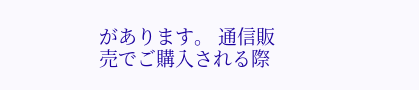があります。 通信販売でご購入される際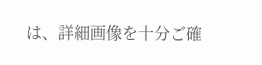は、詳細画像を十分ご確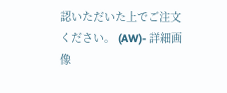認いただいた上でご注文ください。 (AW)- 詳細画像